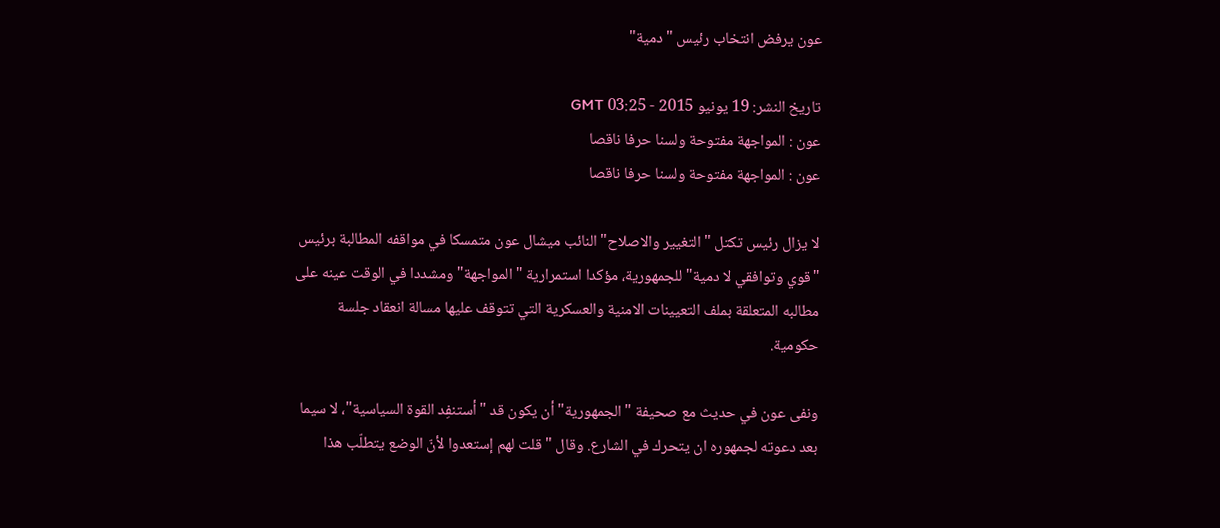عون يرفض انتخاب رئيس "دمية"

تاريخ النشر: 19 يونيو 2015 - 03:25 GMT
عون : المواجهة مفتوحة ولسنا حرفا ناقصا
عون : المواجهة مفتوحة ولسنا حرفا ناقصا

لا يزال رئيس تكتل "التغيير والاصلاح" النائب ميشال عون متمسكا في مواقفه المطالبة برئيس "قوي وتوافقي لا دمية" للجمهورية، مؤكدا استمرارية "المواجهة" ومشددا في الوقت عينه على مطالبه المتعلقة بملف التعيينات الامنية والعسكرية التي تتوقف عليها مسالة انعقاد جلسة حكومية.

ونفى عون في حديث مع صحيفة "الجمهورية" أن يكون قد "أستنفِد القوة السياسية"، لا سيما بعد دعوته لجمهوره ان يتحرك في الشارع. وقال "قلت لهم إستعدوا لأنّ الوضع يتطلّب هذا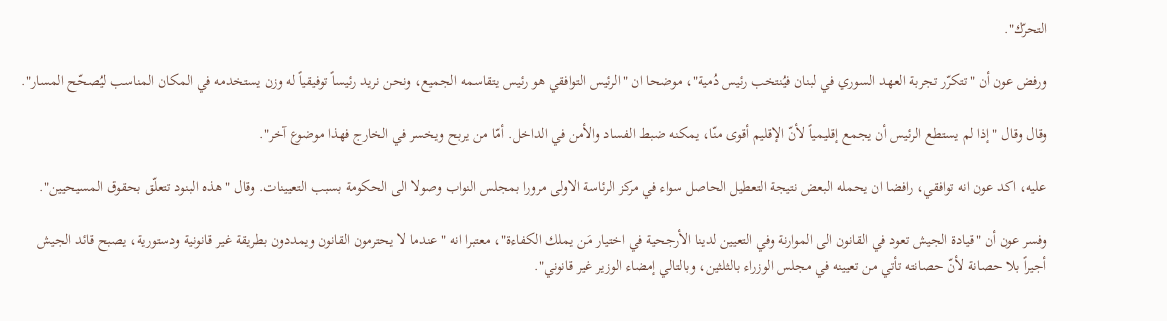التحرّك".

ورفض عون أن "تتكرّر تجربة العهد السوري في لبنان فيُنتخب رئيس دُمية"، موضحا ان "الرئيس التوافقي هو رئيس يتقاسمه الجميع، ونحن نريد رئيساً توفيقياً له وزن يستخدمه في المكان المناسب ليُصحّح المسار".

وقال وقال "إذا لم يستطع الرئيس أن يجمع إقليمياً لأنّ الإقليم أقوى منّا، يمكنه ضبط الفساد والأمن في الداخل. أمّا من يربح ويخسر في الخارج فهذا موضوع آخر".

عليه، اكد عون انه توافقي، رافضا ان يحمله البعض نتيجة التعطيل الحاصل سواء في مركز الرئاسة الاولى مرورا بمجلس النواب وصولا الى الحكومة بسبب التعيينات. وقال "هذه البنود تتعلّق بحقوق المسيحيين".

وفسر عون أن "قيادة الجيش تعود في القانون الى الموارنة وفي التعيين لدينا الأرجحية في اختيار مَن يملك الكفاءة"، معتبرا انه "عندما لا يحترمون القانون ويمددون بطريقة غير قانونية ودستورية، يصبح قائد الجيش أجيراً بلا حصانة لأنّ حصانته تأتي من تعيينه في مجلس الوزراء بالثلثين، وبالتالي إمضاء الوزير غير قانوني".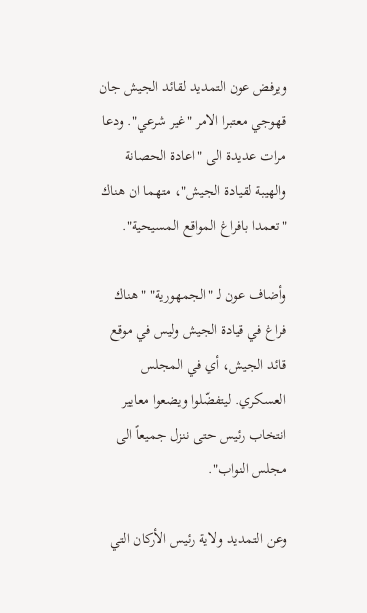ويرفض عون التمديد لقائد الجيش جان قهوجي معتبرا الامر "غير شرعي". ودعا مرات عديدة الى "اعادة الحصانة والهيبة لقيادة الجيش"، متهما ان هناك "تعمدا بافراغ المواقع المسيحية".

وأضاف عون لـ "الجمهورية" "هناك فراغ في قيادة الجيش وليس في موقع قائد الجيش، أي في المجلس العسكري. ليتفضّلوا ويضعوا معايير انتخاب رئيس حتى ننزل جميعاً الى مجلس النواب".

وعن التمديد ولاية رئيس الأركان التي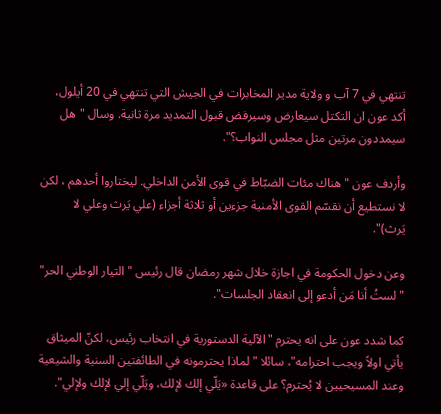تنتهي في 7 آب و ولاية مدير المخابرات في الجيش التي تنتهي في 20 أيلول، أكد عون ان التكتل سيعارض وسيرفض قبول التمديد مرة ثانية. وسال "هل سيمددون مرتين مثل مجلس النواب؟".

وأردف عون "هناك مئات الضبّاط في قوى الأمن الداخلي. ليختاروا أحدهم ، لكن لا نستطيع أن نقسّم القوى الأمنية جزءين أو ثلاثة أجزاء (علي يَرث وعلي لا يَرث)".

وعن دخول الحكومة في اجازة خلال شهر رمضان قال رئيس "التيار الوطني الحر" "لستُ أنا مَن أدعو إلى انعقاد الجلسات".

كما شدد عون على انه يحترم "الآلية الدستورية في انتخاب رئيس، لكنّ الميثاق يأتي اولاً ويجب احترامه"، سائلا "لماذا يحترمونه في الطائفتين السنية والشيعية وعند المسيحيين لا يُحترم؟ على قاعدة «يَلّي إلك لإلك، ويَلّي إلي لإلك ولإلي".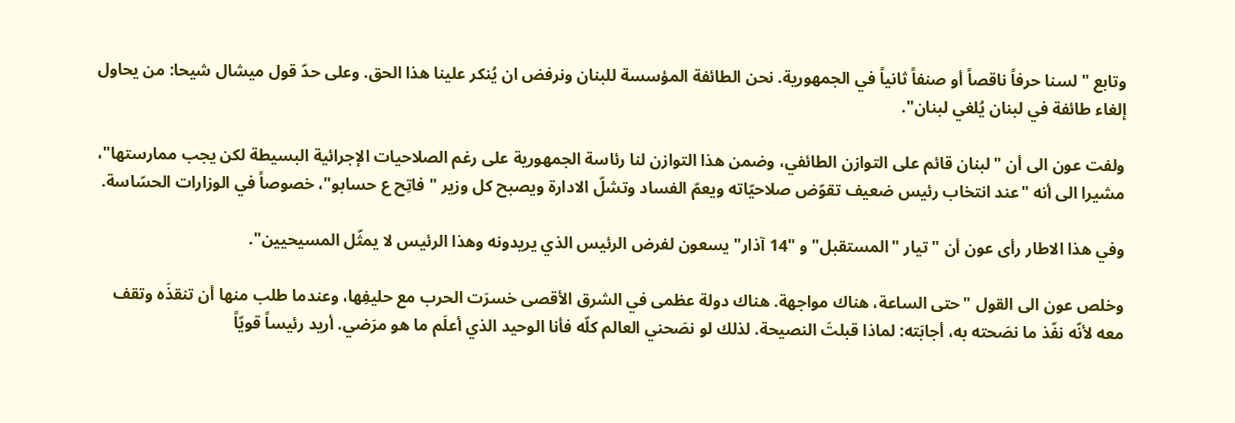وتابع " لسنا حرفاً ناقصاً أو صنفاً ثانياً في الجمهورية. نحن الطائفة المؤسسة للبنان ونرفض ان يُنكر علينا هذا الحق. وعلى حدّ قول ميشال شيحا: من يحاول إلغاء طائفة في لبنان يُلغي لبنان".

ولفت عون الى أن "لبنان قائم على التوازن الطائفي، وضمن هذا التوازن لنا رئاسة الجمهورية على رغم الصلاحيات الإجرائية البسيطة لكن يجب ممارستها"، مشيرا الى أنه "عند انتخاب رئيس ضعيف تقوّض صلاحيّاته ويعمّ الفساد وتشلّ الادارة ويصبح كل وزير "فاتِح ع حسابو"، خصوصاً في الوزارات الحسّاسة.

وفي هذا الاطار رأى عون أن "تيار "المستقبل" و "14 آذار" يسعون لفرض الرئيس الذي يريدونه وهذا الرئيس لا يمثّل المسيحيين".

وخلص عون الى القول "حتى الساعة، هناك مواجهة. هناك دولة عظمى في الشرق الأقصى خسرَت الحرب مع حليفِها، وعندما طلب منها أن تنقذَه وتقف معه لأنّه نفّذ ما نصَحته به، أجابَته: لماذا قبلتَ النصيحة. لذلك لو نصَحني العالم كلّه فأنا الوحيد الذي أعلَم ما هو مرَضي. أريد رئيساً قويّاً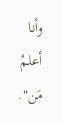وأنا أعلمُ مَن".